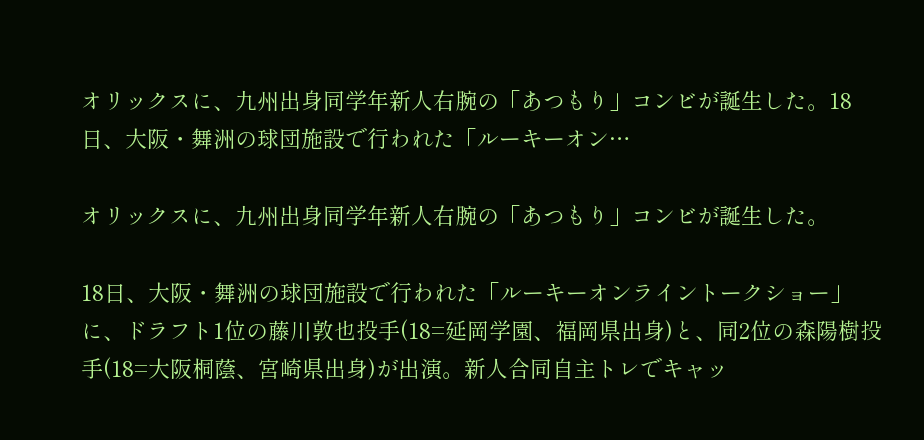オリックスに、九州出身同学年新人右腕の「あつもり」コンビが誕生した。18日、大阪・舞洲の球団施設で行われた「ルーキーオン…

オリックスに、九州出身同学年新人右腕の「あつもり」コンビが誕生した。

18日、大阪・舞洲の球団施設で行われた「ルーキーオンライントークショー」に、ドラフト1位の藤川敦也投手(18=延岡学園、福岡県出身)と、同2位の森陽樹投手(18=大阪桐蔭、宮崎県出身)が出演。新人合同自主トレでキャッ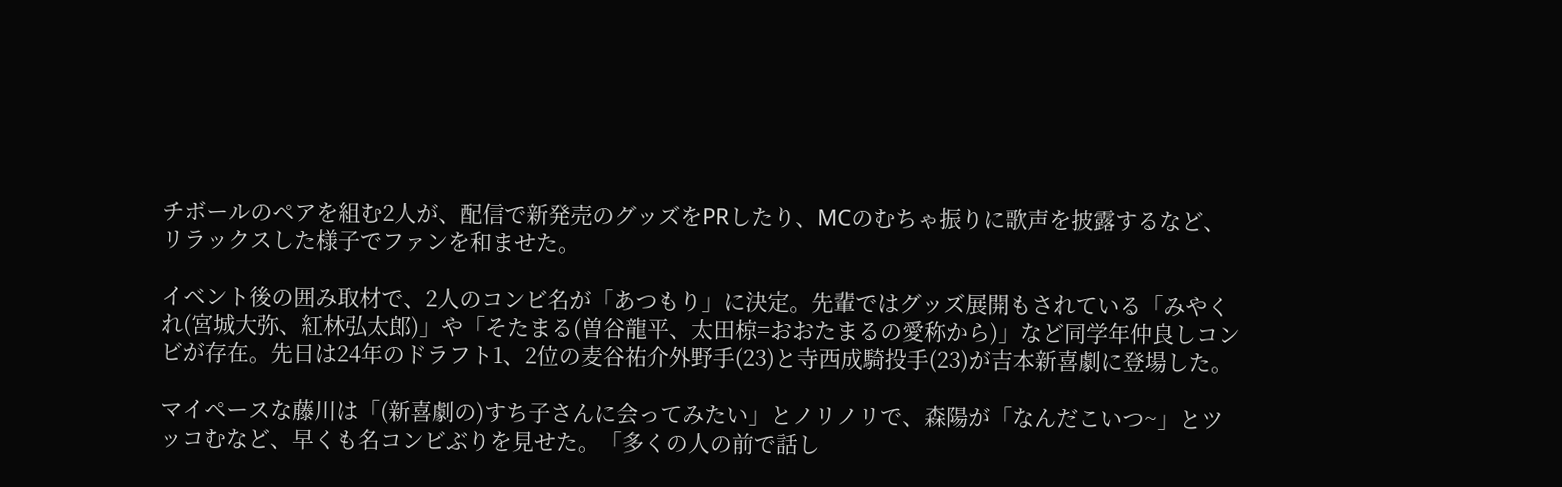チボールのペアを組む2人が、配信で新発売のグッズをPRしたり、MCのむちゃ振りに歌声を披露するなど、リラックスした様子でファンを和ませた。

イベント後の囲み取材で、2人のコンビ名が「あつもり」に決定。先輩ではグッズ展開もされている「みやくれ(宮城大弥、紅林弘太郎)」や「そたまる(曽谷龍平、太田椋=おおたまるの愛称から)」など同学年仲良しコンビが存在。先日は24年のドラフト1、2位の麦谷祐介外野手(23)と寺西成騎投手(23)が吉本新喜劇に登場した。

マイペースな藤川は「(新喜劇の)すち子さんに会ってみたい」とノリノリで、森陽が「なんだこいつ~」とツッコむなど、早くも名コンビぶりを見せた。「多くの人の前で話し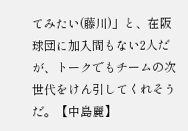てみたい(藤川)」と、在阪球団に加入間もない2人だが、トークでもチームの次世代をけん引してくれそうだ。【中島麗】